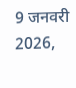9 जनवरी 2026,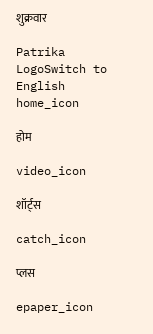शुक्रवार

Patrika LogoSwitch to English
home_icon

होम

video_icon

शॉर्ट्स

catch_icon

प्लस

epaper_icon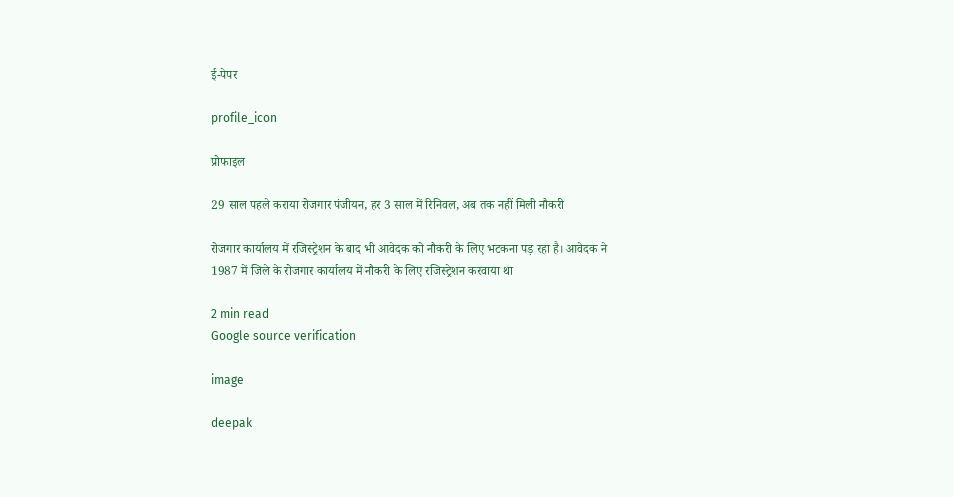ई-पेपर

profile_icon

प्रोफाइल

29 साल पहले कराया रोजगार पंजीयन, हर 3 साल में रिनिवल, अब तक नहीं मिली नौकरी

रोजगार कार्यालय में रजिस्ट्रेशन के बाद भी आवेदक को नौकरी के लिए भटकना पड़ रहा है। आवेदक ने 1987 में जिले के रोजगार कार्यालय में नौकरी के लिए रजिस्ट्रेशन करवाया था

2 min read
Google source verification

image

deepak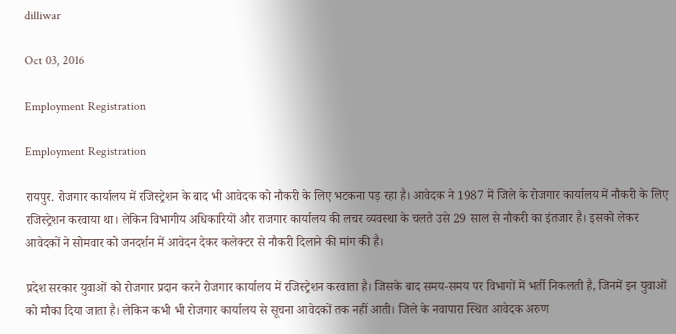dilliwar

Oct 03, 2016

Employment Registration

Employment Registration

रायपुर. रोजगार कार्यालय में रजिस्ट्रेशन के बाद भी आवेदक को नौकरी के लिए भटकना पड़ रहा है। आवेदक ने 1987 में जिले के रोजगार कार्यालय में नौकरी के लिए रजिस्ट्रेशन करवाया था। लेकिन विभागीय अधिकारियों और राजगार कार्यालय की लचर व्यवस्था के चलते उसे 29 साल से नौकरी का इंतजार है। इसको लेकर आवेदकों ने सोमवार को जनदर्शन में आवेदन देकर कलेक्टर से नौकरी दिलाने की मांग की है।

प्रदेश सरकार युवाओं को रोजगार प्रदान करने रोजगार कार्यालय में रजिस्ट्रेशन करवाता है। जिसके बाद समय-समय पर विभागों में भर्ती निकलती है, जिनमें इन युवाओं को मौका दिया जाता है। लेकिन कभी भी रोजगार कार्यालय से सूचना आवेदकों तक नहीं आती। जिले के नवापारा स्थित आवेदक अरुण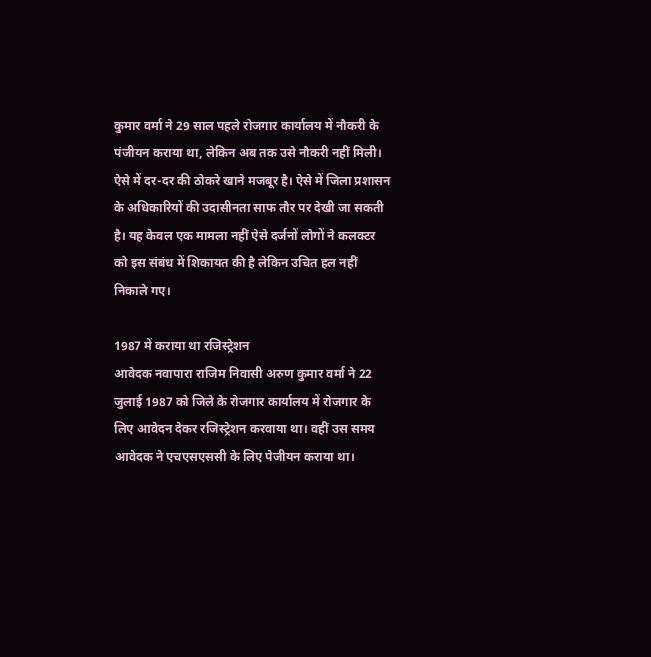कुमार वर्मा ने 29 साल पहले रोजगार कार्यालय में नौकरी के पंजीयन कराया था, लेकिन अब तक उसे नौकरी नहीं मिली। ऐसे में दर-दर की ठोकरे खाने मजबूर है। ऐसे में जिला प्रशासन के अधिकारियों की उदासीनता साफ तौर पर देखी जा सकती है। यह केवल एक मामला नहीं ऐसे दर्जनों लोगों ने कलक्टर को इस संबंध में शिकायत की है लेकिन उचित हल नहीं निकाले गए।

1987 में कराया था रजिस्ट्रेशन
आवेदक नवापारा राजिम निवासी अरुण कुमार वर्मा ने 22 जुलाई 1987 को जिले के रोजगार कार्यालय में रोजगार के लिए आवेदन देकर रजिस्ट्रेशन करवाया था। वहीं उस समय आवेदक ने एचएसएससी के लिए पेजीयन कराया था।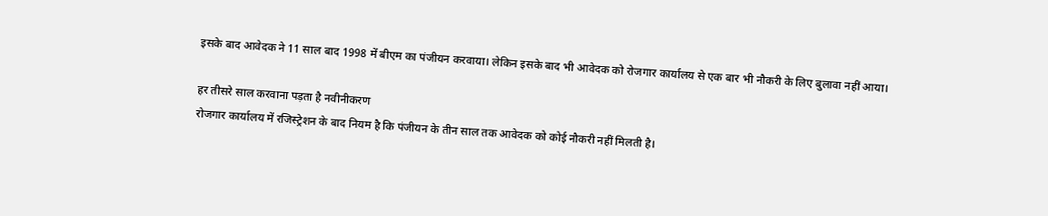इसके बाद आवेदक ने 11 साल बाद 1998 में बीएम का पंजीयन करवाया। लेकिन इसके बाद भी आवेदक को रोजगार कार्यालय से एक बार भी नौकरी के लिए बुलावा नहीं आया।

हर तीसरे साल करवाना पड़ता है नवीनीकरण
रोजगार कार्यालय में रजिस्ट्रेशन के बाद नियम है कि पंजीयन के तीन साल तक आवेदक को कोई नौकरी नहीं मिलती है।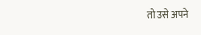तो उसे अपने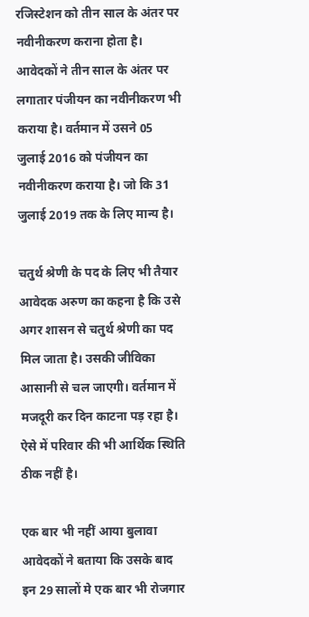रजिस्टेशन को तीन साल के अंतर पर नवीनीकरण कराना होता है। आवेदकों ने तीन साल के अंतर पर लगातार पंजीयन का नवीनीकरण भी कराया है। वर्तमान में उसने 05 जुलाई 2016 को पंजीयन का नवीनीकरण कराया है। जो कि 31 जुलाई 2019 तक के लिए मान्य है।

चतुर्थ श्रेणी के पद के लिए भी तैयार
आवेदक अरुण का कहना है कि उसे अगर शासन से चतुर्थ श्रेणी का पद मिल जाता है। उसकी जीविका आसानी से चल जाएगी। वर्तमान में मजदूरी कर दिन काटना पड़ रहा है। ऐसे में परिवार की भी आर्थिक स्थिति ठीक नहीं है।

एक बार भी नहीं आया बुलावा
आवेदकों ने बताया कि उसके बाद इन 29 सालों मे एक बार भी रोजगार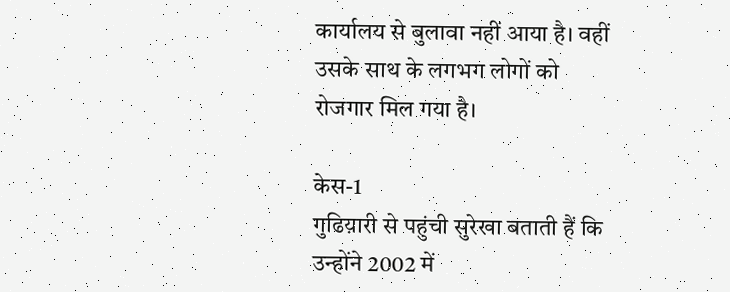कार्यालय से बुलावा नहीं आया है। वहीं उसके साथ के लगभग लोगों को रोजगार मिल गया है।

केस-1
गुढिय़ारी से पहुंची सुरेखा बताती हैं कि उन्होंने 2002 में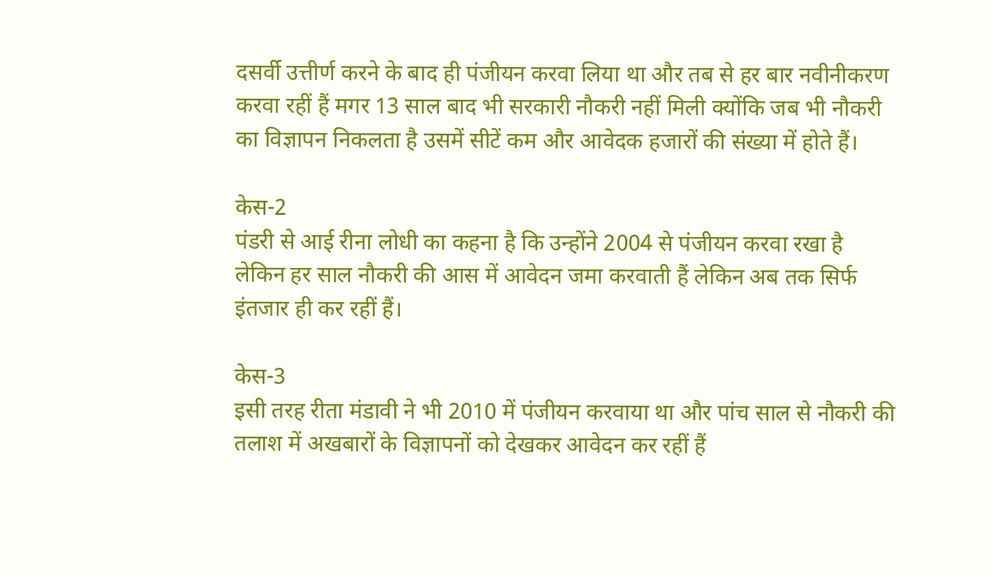दसर्वी उत्तीर्ण करने के बाद ही पंजीयन करवा लिया था और तब से हर बार नवीनीकरण करवा रहीं हैं मगर 13 साल बाद भी सरकारी नौकरी नहीं मिली क्योंकि जब भी नौकरी का विज्ञापन निकलता है उसमें सीटें कम और आवेदक हजारों की संख्या में होते हैं।

केस-2
पंडरी से आई रीना लोधी का कहना है कि उन्होंने 2004 से पंजीयन करवा रखा है लेकिन हर साल नौकरी की आस में आवेदन जमा करवाती हैं लेकिन अब तक सिर्फ इंतजार ही कर रहीं हैं।

केस-3
इसी तरह रीता मंडावी ने भी 2010 में पंजीयन करवाया था और पांच साल से नौकरी की तलाश में अखबारों के विज्ञापनों को देखकर आवेदन कर रहीं हैं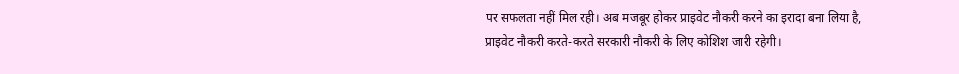पर सफलता नहीं मिल रही। अब मजबूर होकर प्राइवेट नौकरी करने का इरादा बना लिया है, प्राइवेट नौकरी करते-करते सरकारी नौकरी के लिए कोशिश जारी रहेगी।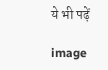ये भी पढ़ें

image